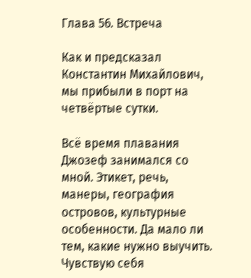Глава 56. Встреча

Как и предсказал Константин Михайлович, мы прибыли в порт на четвёртые сутки.

Всё время плавания Джозеф занимался со мной. Этикет, речь, манеры, география островов, культурные особенности. Да мало ли тем, какие нужно выучить. Чувствую себя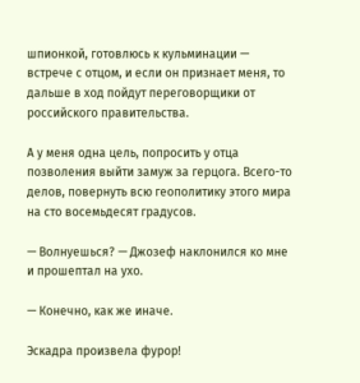шпионкой, готовлюсь к кульминации — встрече с отцом, и если он признает меня, то дальше в ход пойдут переговорщики от российского правительства.

А у меня одна цель, попросить у отца позволения выйти замуж за герцога. Всего-то делов, повернуть всю геополитику этого мира на сто восемьдесят градусов.

— Волнуешься? — Джозеф наклонился ко мне и прошептал на ухо.

— Конечно, как же иначе.

Эскадра произвела фурор!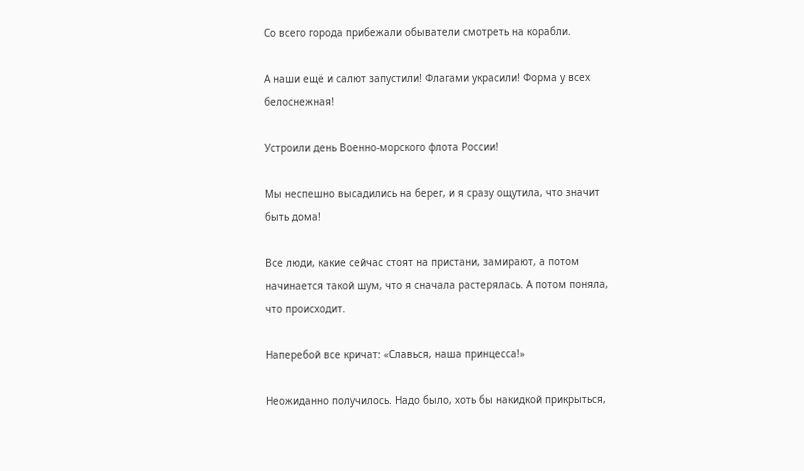Со всего города прибежали обыватели смотреть на корабли.

А наши ещё и салют запустили! Флагами украсили! Форма у всех белоснежная!

Устроили день Военно-морского флота России!

Мы неспешно высадились на берег, и я сразу ощутила, что значит быть дома!

Все люди, какие сейчас стоят на пристани, замирают, а потом начинается такой шум, что я сначала растерялась. А потом поняла, что происходит.

Наперебой все кричат: «Славься, наша принцесса!»

Неожиданно получилось. Надо было, хоть бы накидкой прикрыться,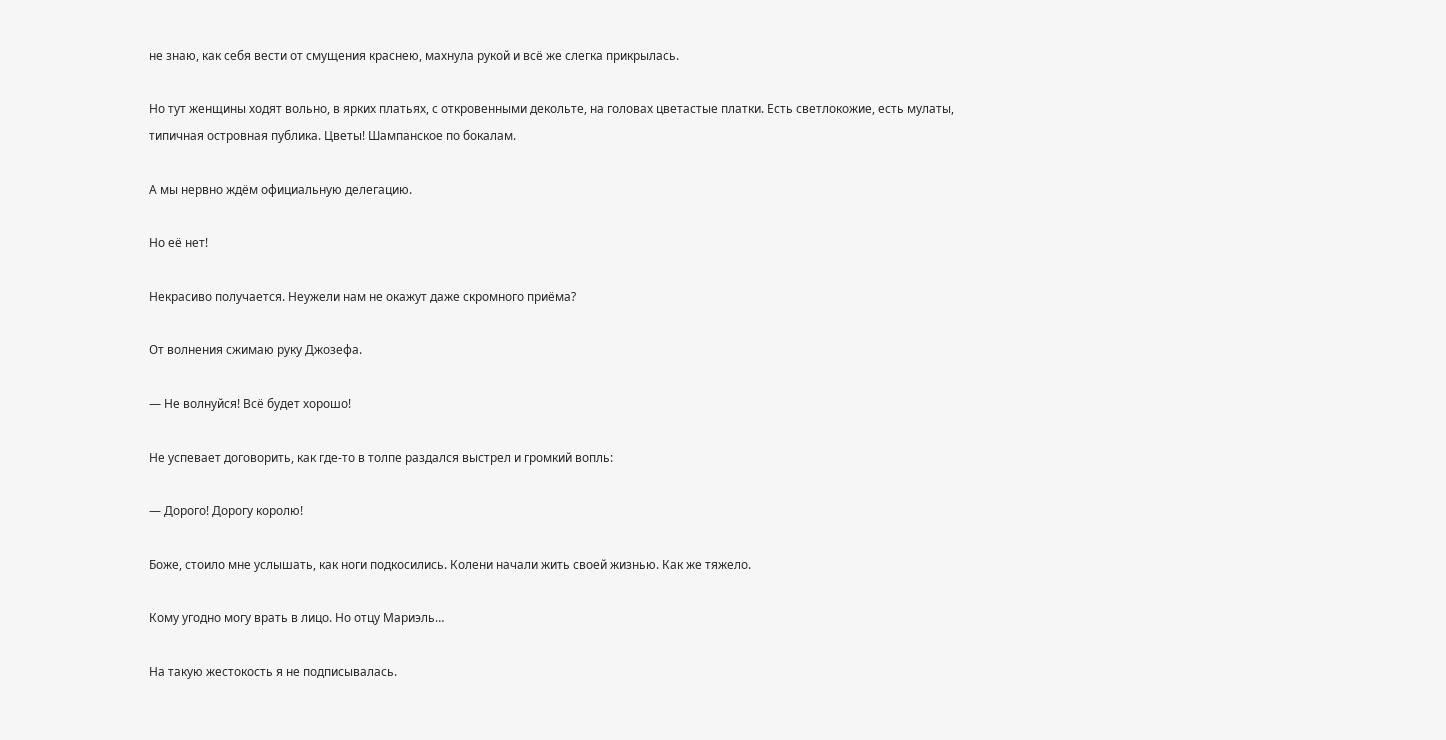не знаю, как себя вести от смущения краснею, махнула рукой и всё же слегка прикрылась.

Но тут женщины ходят вольно, в ярких платьях, с откровенными декольте, на головах цветастые платки. Есть светлокожие, есть мулаты, типичная островная публика. Цветы! Шампанское по бокалам.

А мы нервно ждём официальную делегацию.

Но её нет!

Некрасиво получается. Неужели нам не окажут даже скромного приёма?

От волнения сжимаю руку Джозефа.

— Не волнуйся! Всё будет хорошо!

Не успевает договорить, как где-то в толпе раздался выстрел и громкий вопль:

— Дорого! Дорогу королю!

Боже, стоило мне услышать, как ноги подкосились. Колени начали жить своей жизнью. Как же тяжело.

Кому угодно могу врать в лицо. Но отцу Мариэль…

На такую жестокость я не подписывалась.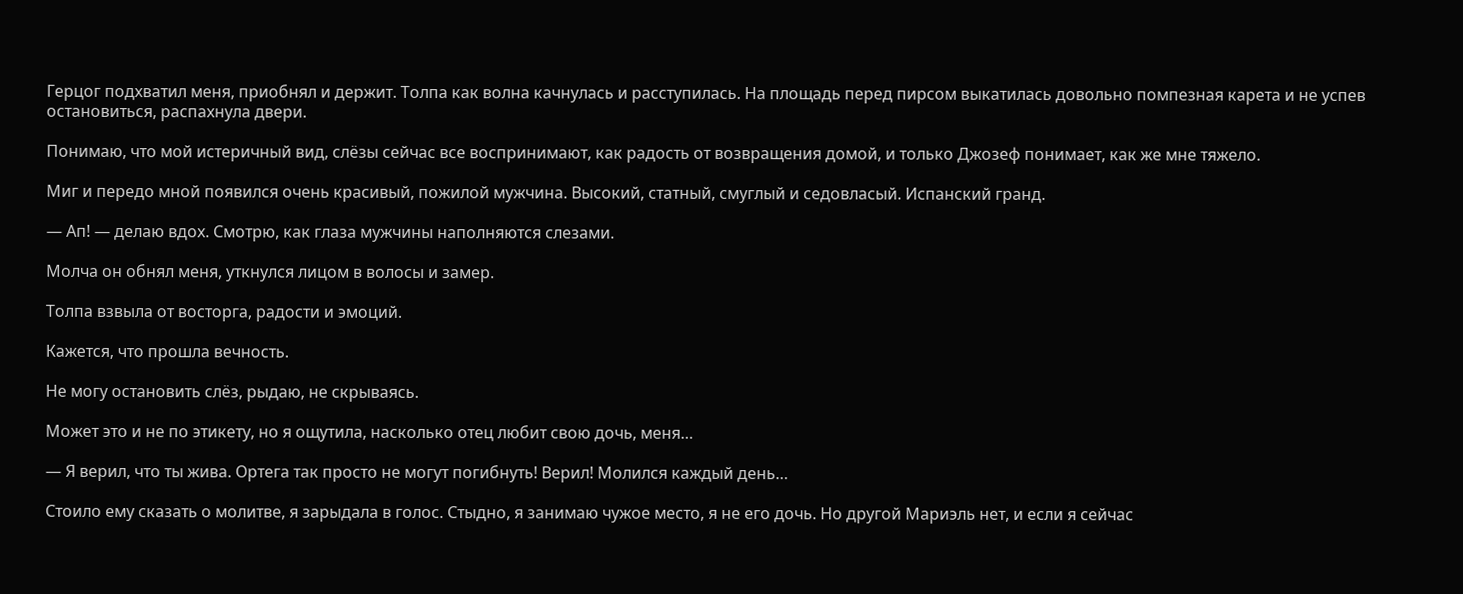Герцог подхватил меня, приобнял и держит. Толпа как волна качнулась и расступилась. На площадь перед пирсом выкатилась довольно помпезная карета и не успев остановиться, распахнула двери.

Понимаю, что мой истеричный вид, слёзы сейчас все воспринимают, как радость от возвращения домой, и только Джозеф понимает, как же мне тяжело.

Миг и передо мной появился очень красивый, пожилой мужчина. Высокий, статный, смуглый и седовласый. Испанский гранд.

— Ап! — делаю вдох. Смотрю, как глаза мужчины наполняются слезами.

Молча он обнял меня, уткнулся лицом в волосы и замер.

Толпа взвыла от восторга, радости и эмоций.

Кажется, что прошла вечность.

Не могу остановить слёз, рыдаю, не скрываясь.

Может это и не по этикету, но я ощутила, насколько отец любит свою дочь, меня…

— Я верил, что ты жива. Ортега так просто не могут погибнуть! Верил! Молился каждый день…

Стоило ему сказать о молитве, я зарыдала в голос. Стыдно, я занимаю чужое место, я не его дочь. Но другой Мариэль нет, и если я сейчас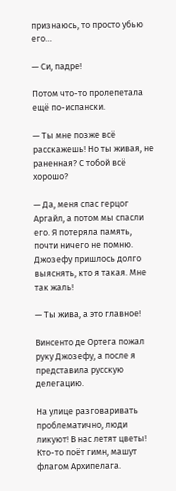признаюсь, то просто убью его…

— Си, падре!

Потом что-то пролепетала ещё по-испански.

— Ты мне позже всё расскажешь! Но ты живая, не раненная? С тобой всё хорошо?

— Да, меня спас герцог Аргайл, а потом мы спасли его. Я потеряла память, почти ничего не помню. Джозефу пришлось долго выяснять, кто я такая. Мне так жаль!

— Ты жива, а это главное!

Винсенто де Ортега пожал руку Джозефу, а после я представила русскую делегацию.

На улице разговаривать проблематично, люди ликуют! В нас летят цветы! Кто-то поёт гимн, машут флагом Архипелага.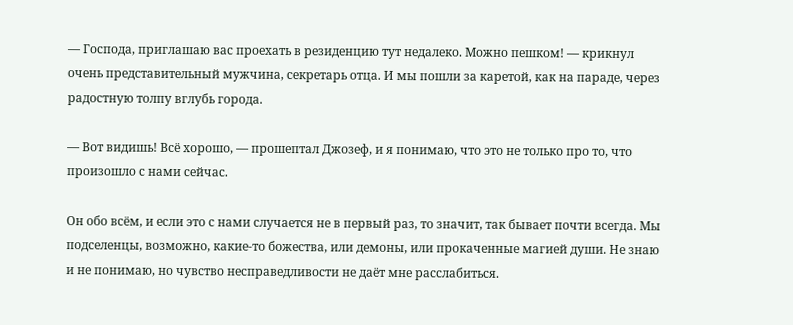— Господа, приглашаю вас проехать в резиденцию тут недалеко. Можно пешком! — крикнул очень представительный мужчина, секретарь отца. И мы пошли за каретой, как на параде, через радостную толпу вглубь города.

— Вот видишь! Всё хорошо, — прошептал Джозеф, и я понимаю, что это не только про то, что произошло с нами сейчас.

Он обо всём, и если это с нами случается не в первый раз, то значит, так бывает почти всегда. Мы подселенцы, возможно, какие-то божества, или демоны, или прокаченные магией души. Не знаю и не понимаю, но чувство несправедливости не даёт мне расслабиться.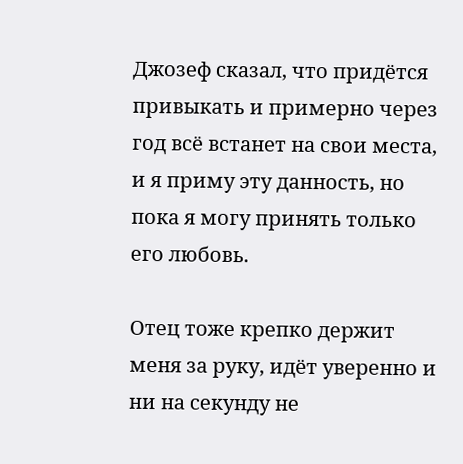Джозеф сказал, что придётся привыкать и примерно через год всё встанет на свои места, и я приму эту данность, но пока я могу принять только его любовь.

Отец тоже крепко держит меня за руку, идёт уверенно и ни на секунду не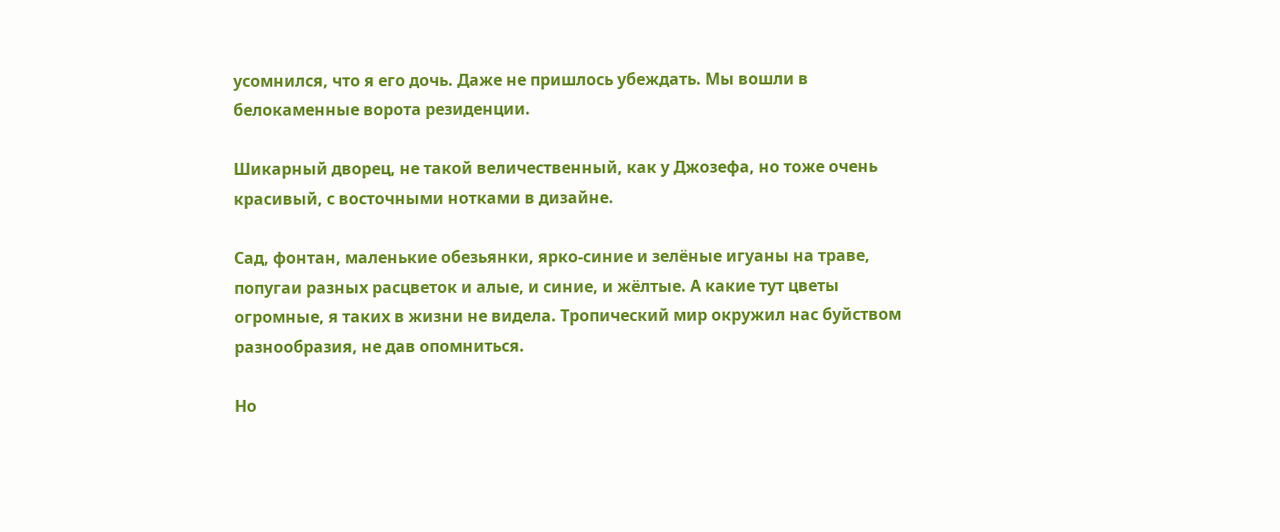усомнился, что я его дочь. Даже не пришлось убеждать. Мы вошли в белокаменные ворота резиденции.

Шикарный дворец, не такой величественный, как у Джозефа, но тоже очень красивый, с восточными нотками в дизайне.

Сад, фонтан, маленькие обезьянки, ярко-синие и зелёные игуаны на траве, попугаи разных расцветок и алые, и синие, и жёлтые. А какие тут цветы огромные, я таких в жизни не видела. Тропический мир окружил нас буйством разнообразия, не дав опомниться.

Но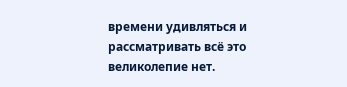времени удивляться и рассматривать всё это великолепие нет.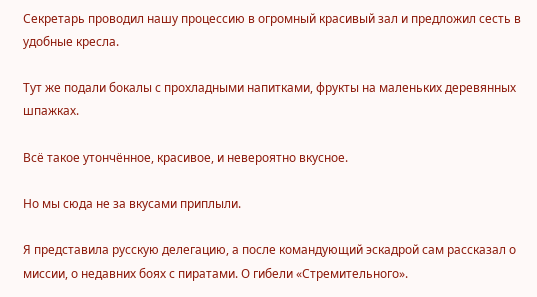Секретарь проводил нашу процессию в огромный красивый зал и предложил сесть в удобные кресла.

Тут же подали бокалы с прохладными напитками, фрукты на маленьких деревянных шпажках.

Всё такое утончённое, красивое, и невероятно вкусное.

Но мы сюда не за вкусами приплыли.

Я представила русскую делегацию, а после командующий эскадрой сам рассказал о миссии, о недавних боях с пиратами. О гибели «Стремительного».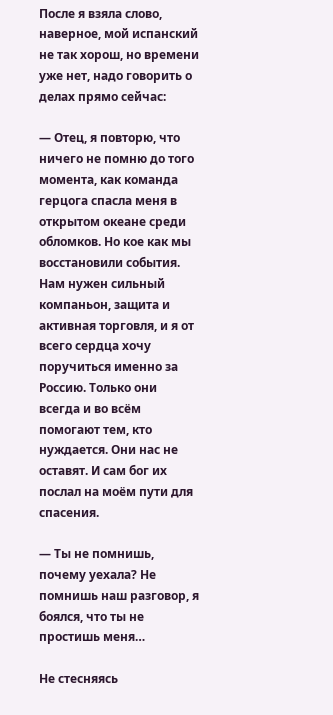После я взяла слово, наверное, мой испанский не так хорош, но времени уже нет, надо говорить о делах прямо сейчас:

— Отец, я повторю, что ничего не помню до того момента, как команда герцога спасла меня в открытом океане среди обломков. Но кое как мы восстановили события. Нам нужен сильный компаньон, защита и активная торговля, и я от всего сердца хочу поручиться именно за Россию. Только они всегда и во всём помогают тем, кто нуждается. Они нас не оставят. И сам бог их послал на моём пути для спасения.

— Ты не помнишь, почему уехала? Не помнишь наш разговор, я боялся, что ты не простишь меня…

Не стесняясь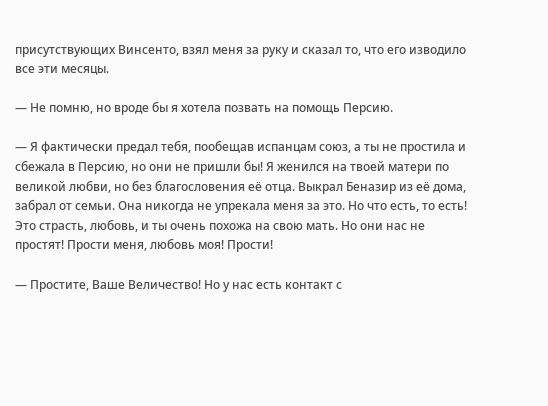присутствующих Винсенто, взял меня за руку и сказал то, что его изводило все эти месяцы.

— Не помню, но вроде бы я хотела позвать на помощь Персию.

— Я фактически предал тебя, пообещав испанцам союз, а ты не простила и сбежала в Персию, но они не пришли бы! Я женился на твоей матери по великой любви, но без благословения её отца. Выкрал Беназир из её дома, забрал от семьи. Она никогда не упрекала меня за это. Но что есть, то есть! Это страсть, любовь, и ты очень похожа на свою мать. Но они нас не простят! Прости меня, любовь моя! Прости!

— Простите, Ваше Величество! Но у нас есть контакт с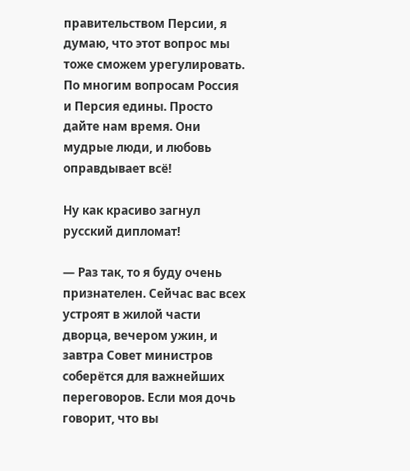правительством Персии, я думаю, что этот вопрос мы тоже сможем урегулировать. По многим вопросам Россия и Персия едины. Просто дайте нам время. Они мудрые люди, и любовь оправдывает всё!

Ну как красиво загнул русский дипломат!

— Раз так, то я буду очень признателен. Сейчас вас всех устроят в жилой части дворца, вечером ужин, и завтра Совет министров соберётся для важнейших переговоров. Если моя дочь говорит, что вы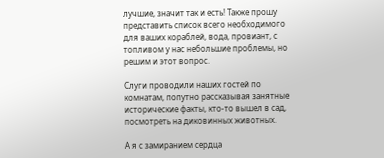лучшие, значит так и есть! Также прошу представить список всего необходимого для ваших кораблей, вода, провиант, с топливом у нас небольшие проблемы, но решим и этот вопрос.

Слуги проводили наших гостей по комнатам, попутно рассказывая занятные исторические факты, кто-то вышел в сад, посмотреть на диковинных животных.

А я с замиранием сердца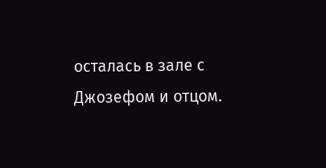осталась в зале с Джозефом и отцом.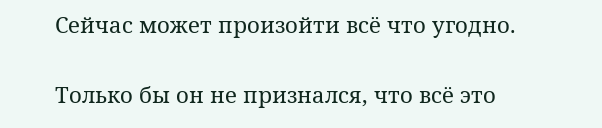Сейчас может произойти всё что угодно.

Только бы он не признался, что всё это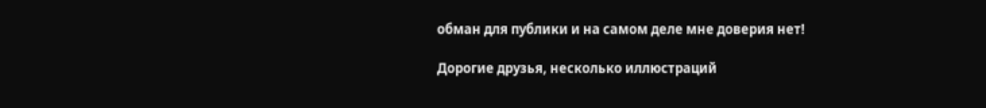обман для публики и на самом деле мне доверия нет!

Дорогие друзья, несколько иллюстраций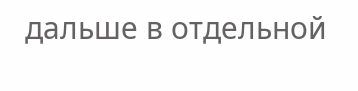дальше в отдельной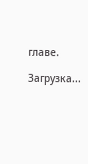главе.

Загрузка...